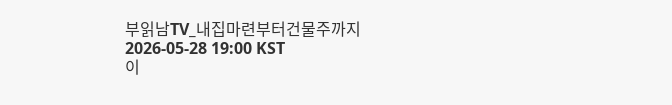부읽남TV_내집마련부터건물주까지2026-05-28 19:00 KST
이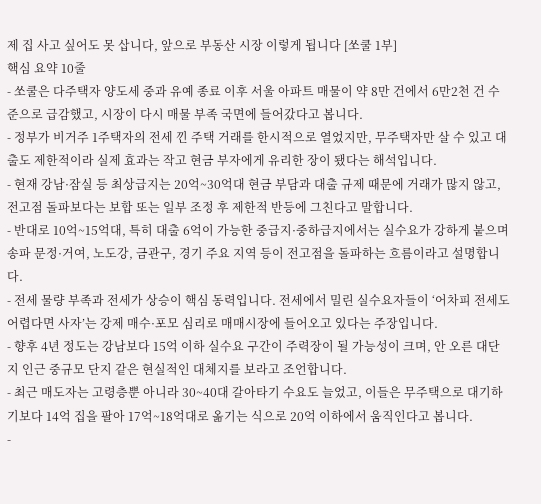제 집 사고 싶어도 못 삽니다, 앞으로 부동산 시장 이렇게 됩니다 [쏘쿨 1부]
핵심 요약 10줄
- 쏘쿨은 다주택자 양도세 중과 유예 종료 이후 서울 아파트 매물이 약 8만 건에서 6만2천 건 수준으로 급감했고, 시장이 다시 매물 부족 국면에 들어갔다고 봅니다.
- 정부가 비거주 1주택자의 전세 낀 주택 거래를 한시적으로 열었지만, 무주택자만 살 수 있고 대출도 제한적이라 실제 효과는 작고 현금 부자에게 유리한 장이 됐다는 해석입니다.
- 현재 강남·잠실 등 최상급지는 20억~30억대 현금 부담과 대출 규제 때문에 거래가 많지 않고, 전고점 돌파보다는 보합 또는 일부 조정 후 제한적 반등에 그친다고 말합니다.
- 반대로 10억~15억대, 특히 대출 6억이 가능한 중급지·중하급지에서는 실수요가 강하게 붙으며 송파 문정·거여, 노도강, 금관구, 경기 주요 지역 등이 전고점을 돌파하는 흐름이라고 설명합니다.
- 전세 물량 부족과 전세가 상승이 핵심 동력입니다. 전세에서 밀린 실수요자들이 ‘어차피 전세도 어렵다면 사자’는 강제 매수·포모 심리로 매매시장에 들어오고 있다는 주장입니다.
- 향후 4년 정도는 강남보다 15억 이하 실수요 구간이 주력장이 될 가능성이 크며, 안 오른 대단지 인근 중규모 단지 같은 현실적인 대체지를 보라고 조언합니다.
- 최근 매도자는 고령층뿐 아니라 30~40대 갈아타기 수요도 늘었고, 이들은 무주택으로 대기하기보다 14억 집을 팔아 17억~18억대로 옮기는 식으로 20억 이하에서 움직인다고 봅니다.
-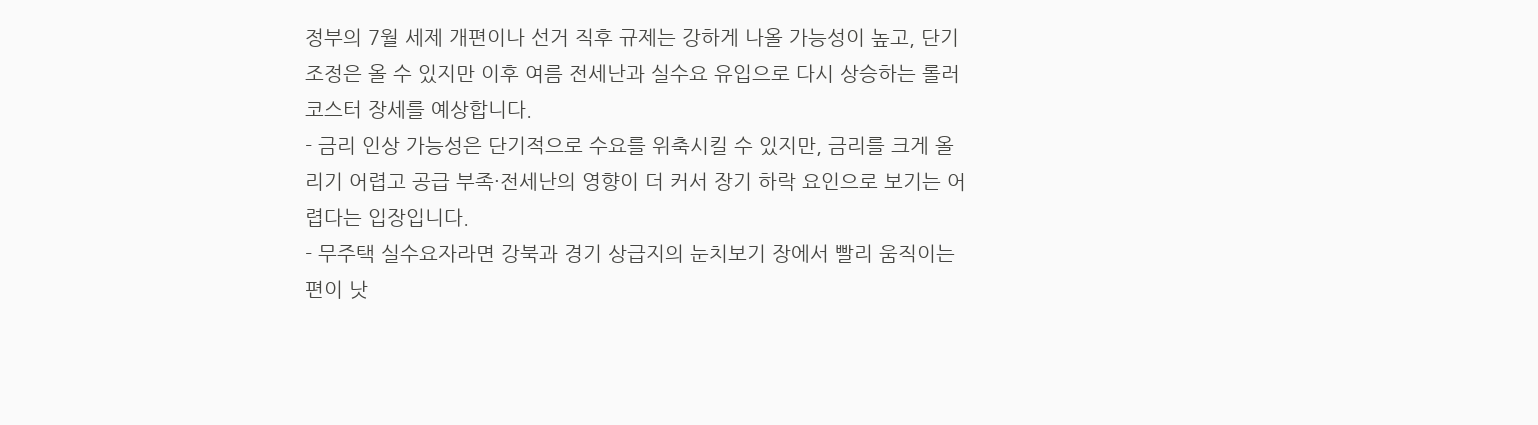정부의 7월 세제 개편이나 선거 직후 규제는 강하게 나올 가능성이 높고, 단기 조정은 올 수 있지만 이후 여름 전세난과 실수요 유입으로 다시 상승하는 롤러코스터 장세를 예상합니다.
- 금리 인상 가능성은 단기적으로 수요를 위축시킬 수 있지만, 금리를 크게 올리기 어렵고 공급 부족·전세난의 영향이 더 커서 장기 하락 요인으로 보기는 어렵다는 입장입니다.
- 무주택 실수요자라면 강북과 경기 상급지의 눈치보기 장에서 빨리 움직이는 편이 낫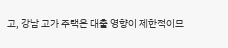고, 강남 고가 주택은 대출 영향이 제한적이므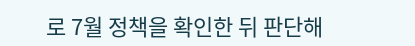로 7월 정책을 확인한 뒤 판단해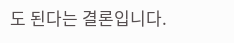도 된다는 결론입니다.